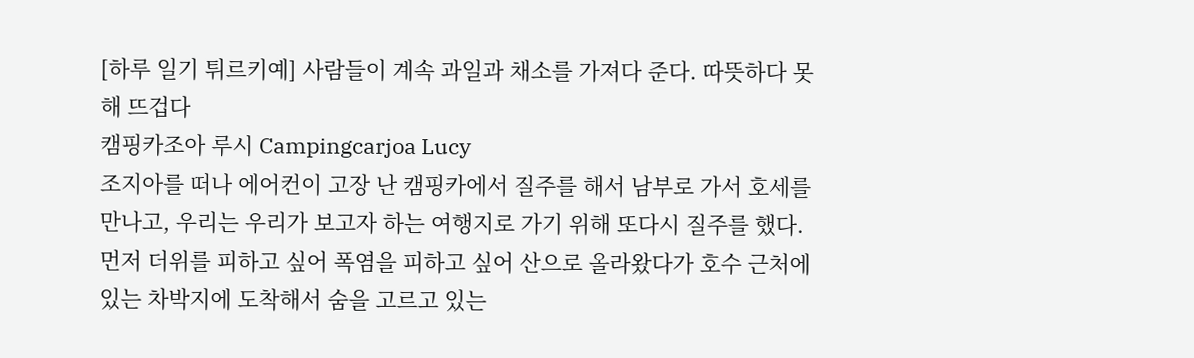[하루 일기 튀르키예] 사람들이 계속 과일과 채소를 가져다 준다. 따뜻하다 못 해 뜨겁다
캠핑카조아 루시 Campingcarjoa Lucy
조지아를 떠나 에어컨이 고장 난 캠핑카에서 질주를 해서 남부로 가서 호세를 만나고, 우리는 우리가 보고자 하는 여행지로 가기 위해 또다시 질주를 했다. 먼저 더위를 피하고 싶어 폭염을 피하고 싶어 산으로 올라왔다가 호수 근처에 있는 차박지에 도착해서 숨을 고르고 있는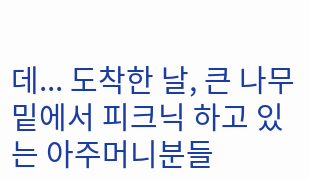데... 도착한 날, 큰 나무 밑에서 피크닉 하고 있는 아주머니분들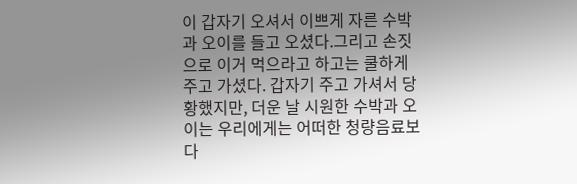이 갑자기 오셔서 이쁘게 자른 수박과 오이를 들고 오셨다.그리고 손짓으로 이거 먹으라고 하고는 쿨하게 주고 가셨다. 갑자기 주고 가셔서 당황했지만, 더운 날 시원한 수박과 오이는 우리에게는 어떠한 청량음료보다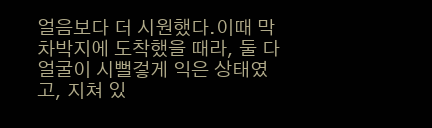얼음보다 더 시원했다.이때 막 차박지에 도착했을 때라, 둘 다 얼굴이 시뻘겋게 익은 상태였고, 지쳐 있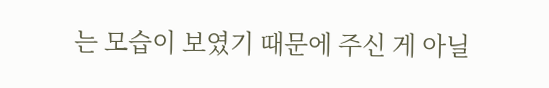는 모습이 보였기 때문에 주신 게 아닐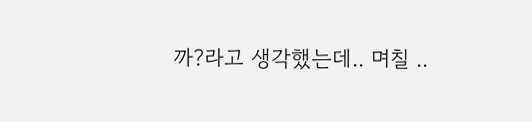까?라고 생각했는데.. 며칠 ..